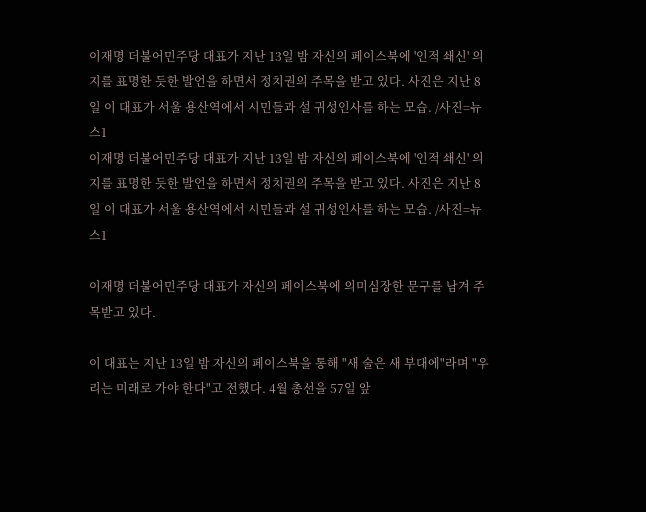이재명 더불어민주당 대표가 지난 13일 밤 자신의 페이스북에 '인적 쇄신' 의지를 표명한 듯한 발언을 하면서 정치권의 주목을 받고 있다. 사진은 지난 8일 이 대표가 서울 용산역에서 시민들과 설 귀성인사를 하는 모습. /사진=뉴스1
이재명 더불어민주당 대표가 지난 13일 밤 자신의 페이스북에 '인적 쇄신' 의지를 표명한 듯한 발언을 하면서 정치권의 주목을 받고 있다. 사진은 지난 8일 이 대표가 서울 용산역에서 시민들과 설 귀성인사를 하는 모습. /사진=뉴스1

이재명 더불어민주당 대표가 자신의 페이스북에 의미심장한 문구를 남겨 주목받고 있다.

이 대표는 지난 13일 밤 자신의 페이스북을 통해 "새 술은 새 부대에"라며 "우리는 미래로 가야 한다"고 전했다. 4월 총선을 57일 앞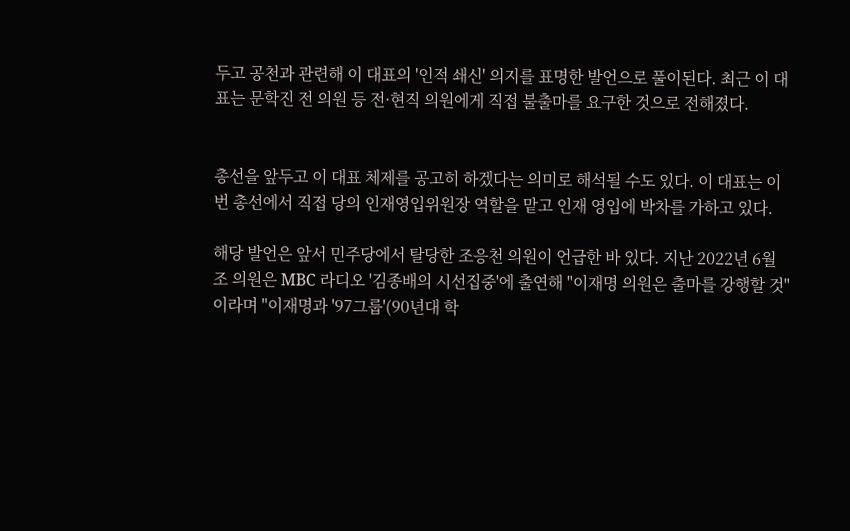두고 공천과 관련해 이 대표의 '인적 쇄신' 의지를 표명한 발언으로 풀이된다. 최근 이 대표는 문학진 전 의원 등 전·현직 의원에게 직접 불출마를 요구한 것으로 전해졌다.


총선을 앞두고 이 대표 체제를 공고히 하겠다는 의미로 해석될 수도 있다. 이 대표는 이번 총선에서 직접 당의 인재영입위원장 역할을 맡고 인재 영입에 박차를 가하고 있다.

해당 발언은 앞서 민주당에서 탈당한 조응천 의원이 언급한 바 있다. 지난 2022년 6월 조 의원은 MBC 라디오 '김종배의 시선집중'에 출연해 "이재명 의원은 출마를 강행할 것"이라며 "이재명과 '97그룹'(90년대 학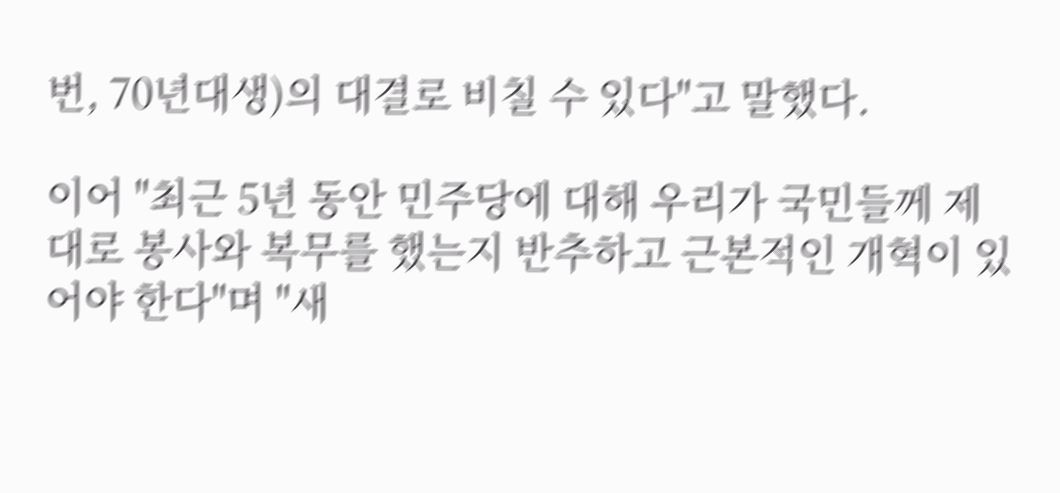번, 70년대생)의 대결로 비칠 수 있다"고 말했다.

이어 "최근 5년 동안 민주당에 대해 우리가 국민들께 제대로 봉사와 복무를 했는지 반추하고 근본적인 개혁이 있어야 한다"며 "새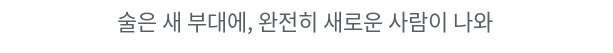술은 새 부대에, 완전히 새로운 사람이 나와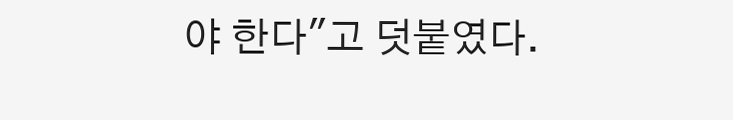야 한다"고 덧붙였다.